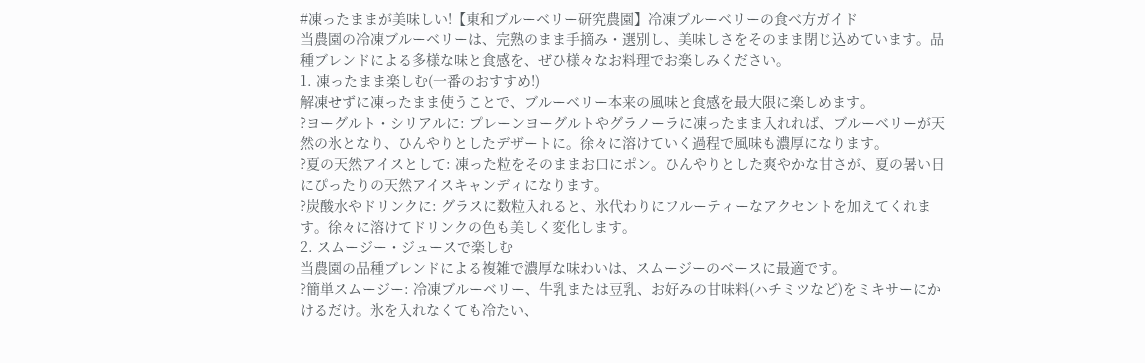#凍ったままが美味しい!【東和ブルーベリー研究農園】冷凍ブルーベリーの食べ方ガイド
当農園の冷凍ブルーベリーは、完熟のまま手摘み・選別し、美味しさをそのまま閉じ込めています。品種ブレンドによる多様な味と食感を、ぜひ様々なお料理でお楽しみください。
1. 凍ったまま楽しむ(一番のおすすめ!)
解凍せずに凍ったまま使うことで、ブルーベリー本来の風味と食感を最大限に楽しめます。
?ヨーグルト・シリアルに: プレーンヨーグルトやグラノーラに凍ったまま入れれば、ブルーベリーが天然の氷となり、ひんやりとしたデザートに。徐々に溶けていく過程で風味も濃厚になります。
?夏の天然アイスとして: 凍った粒をそのままお口にポン。ひんやりとした爽やかな甘さが、夏の暑い日にぴったりの天然アイスキャンディになります。
?炭酸水やドリンクに: グラスに数粒入れると、氷代わりにフルーティーなアクセントを加えてくれます。徐々に溶けてドリンクの色も美しく変化します。
2. スムージー・ジュースで楽しむ
当農園の品種ブレンドによる複雑で濃厚な味わいは、スムージーのベースに最適です。
?簡単スムージー: 冷凍ブルーベリー、牛乳または豆乳、お好みの甘味料(ハチミツなど)をミキサーにかけるだけ。氷を入れなくても冷たい、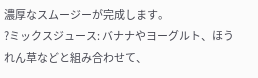濃厚なスムージーが完成します。
?ミックスジュース: バナナやヨーグルト、ほうれん草などと組み合わせて、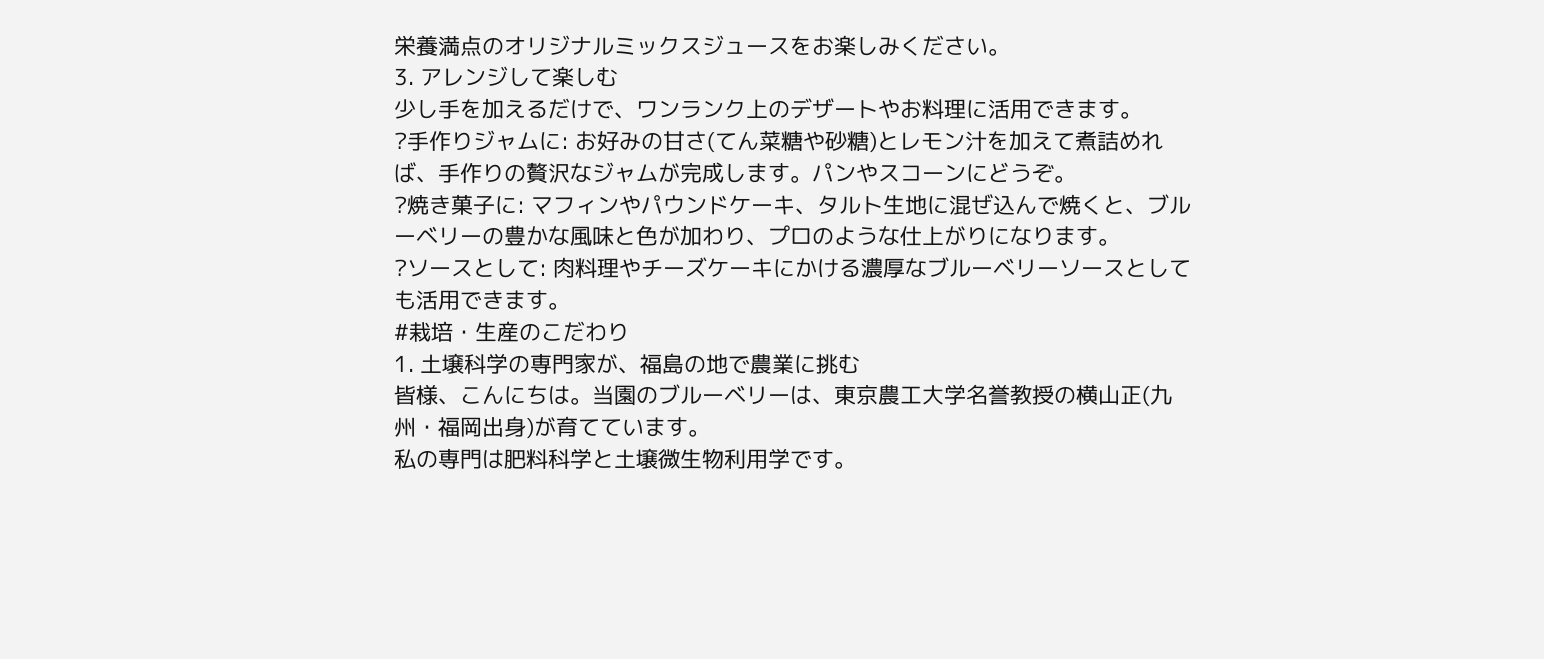栄養満点のオリジナルミックスジュースをお楽しみください。
3. アレンジして楽しむ
少し手を加えるだけで、ワンランク上のデザートやお料理に活用できます。
?手作りジャムに: お好みの甘さ(てん菜糖や砂糖)とレモン汁を加えて煮詰めれば、手作りの贅沢なジャムが完成します。パンやスコーンにどうぞ。
?焼き菓子に: マフィンやパウンドケーキ、タルト生地に混ぜ込んで焼くと、ブルーベリーの豊かな風味と色が加わり、プロのような仕上がりになります。
?ソースとして: 肉料理やチーズケーキにかける濃厚なブルーベリーソースとしても活用できます。
#栽培・生産のこだわり
1. 土壌科学の専門家が、福島の地で農業に挑む
皆様、こんにちは。当園のブルーベリーは、東京農工大学名誉教授の横山正(九州・福岡出身)が育てています。
私の専門は肥料科学と土壌微生物利用学です。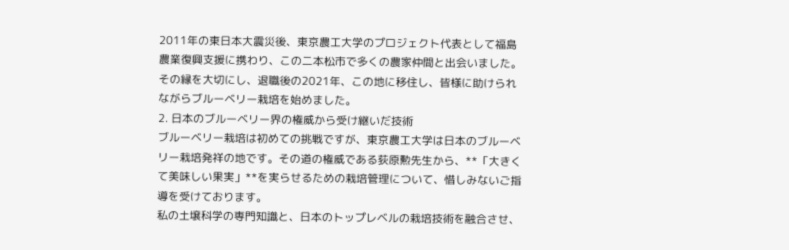2011年の東日本大震災後、東京農工大学のプロジェクト代表として福島農業復興支援に携わり、この二本松市で多くの農家仲間と出会いました。その縁を大切にし、退職後の2021年、この地に移住し、皆様に助けられながらブルーベリー栽培を始めました。
2. 日本のブルーベリー界の権威から受け継いだ技術
ブルーベリー栽培は初めての挑戦ですが、東京農工大学は日本のブルーベリー栽培発祥の地です。その道の権威である荻原勲先生から、**「大きくて美味しい果実」**を実らせるための栽培管理について、惜しみないご指導を受けております。
私の土壌科学の専門知識と、日本のトップレベルの栽培技術を融合させ、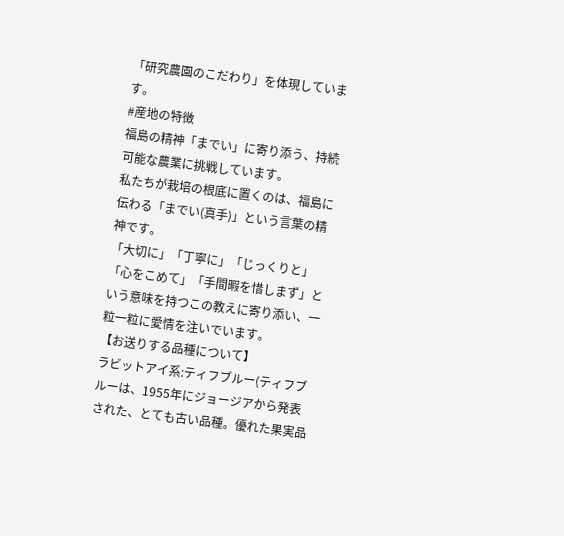「研究農園のこだわり」を体現しています。
#産地の特徴
福島の精神「までい」に寄り添う、持続可能な農業に挑戦しています。
私たちが栽培の根底に置くのは、福島に伝わる「までい(真手)」という言葉の精神です。
「大切に」「丁寧に」「じっくりと」「心をこめて」「手間暇を惜しまず」という意味を持つこの教えに寄り添い、一粒一粒に愛情を注いでいます。
【お送りする品種について】
ラビットアイ系:ティフブルー(ティフブルーは、1955年にジョージアから発表された、とても古い品種。優れた果実品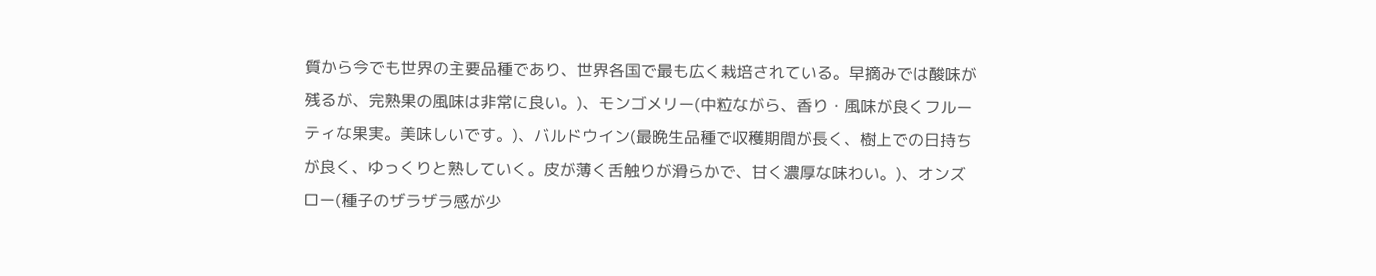質から今でも世界の主要品種であり、世界各国で最も広く栽培されている。早摘みでは酸味が残るが、完熟果の風味は非常に良い。)、モンゴメリー(中粒ながら、香り・風味が良くフルーティな果実。美味しいです。)、バルドウイン(最晩生品種で収穫期間が長く、樹上での日持ちが良く、ゆっくりと熟していく。皮が薄く舌触りが滑らかで、甘く濃厚な味わい。)、オンズロー(種子のザラザラ感が少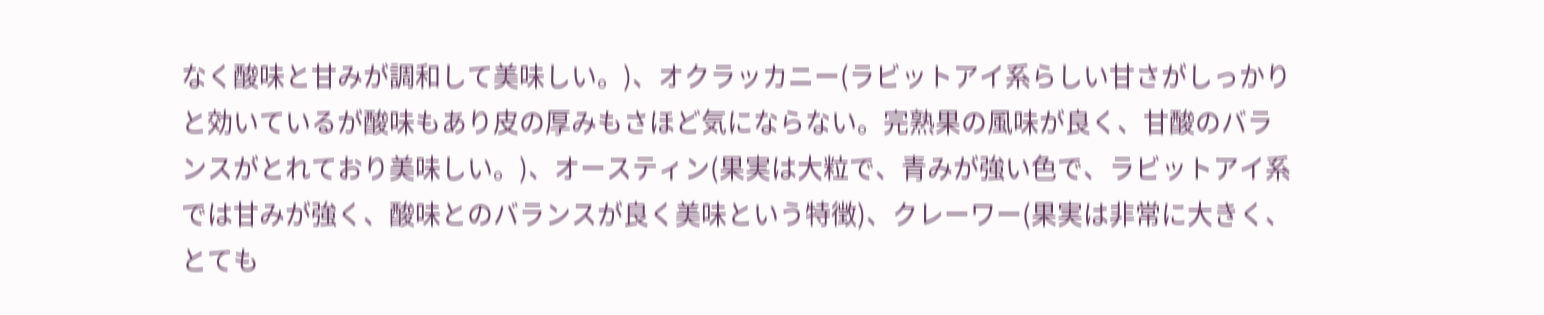なく酸味と甘みが調和して美味しい。)、オクラッカニー(ラビットアイ系らしい甘さがしっかりと効いているが酸味もあり皮の厚みもさほど気にならない。完熟果の風味が良く、甘酸のバランスがとれており美味しい。)、オースティン(果実は大粒で、青みが強い色で、ラビットアイ系では甘みが強く、酸味とのバランスが良く美味という特徴)、クレーワー(果実は非常に大きく、とても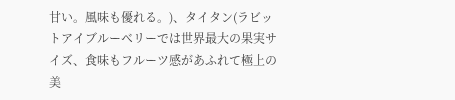甘い。風味も優れる。)、タイタン(ラビットアイブルーベリーでは世界最大の果実サイズ、食味もフルーツ感があふれて極上の美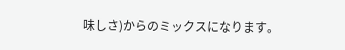味しさ)からのミックスになります。